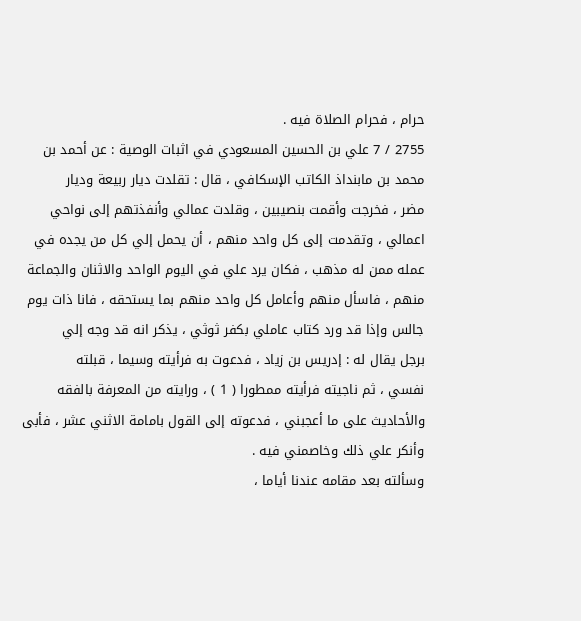حرام ، فحرام الصلاة فيه .
2755 / 7 علي بن الحسين المسعودي في اثبات الوصية : عن أحمد بن
محمد بن مابنداذ الكاتب الإسكافي ، قال : تقلدت ديار ربيعة وديار
مضر ، فخرجت وأقمت بنصيبين ، وقلدت عمالي وأنفذتهم إلى نواحي
اعمالي ، وتقدمت إلى كل واحد منهم ، أن يحمل إلي كل من يجده في
عمله ممن له مذهب ، فكان يرد علي في اليوم الواحد والاثنان والجماعة
منهم ، فاسأل منهم وأعامل كل واحد منهم بما يستحقه ، فانا ذات يوم
جالس وإذا قد ورد كتاب عاملي بكفر ثوثي ، يذكر انه قد وجه إلي
برجل يقال له : إدريس بن زياد ، فدعوت به فرأيته وسيما ، قبلته
نفسي ، ثم ناجيته فرأيته ممطورا ( 1 ) ، ورايته من المعرفة بالفقه
والأحاديث على ما أعجبني ، فدعوته إلى القول بامامة الاثني عشر ، فأبى
وأنكر علي ذلك وخاصمني فيه .
وسألته بعد مقامه عندنا أياما ،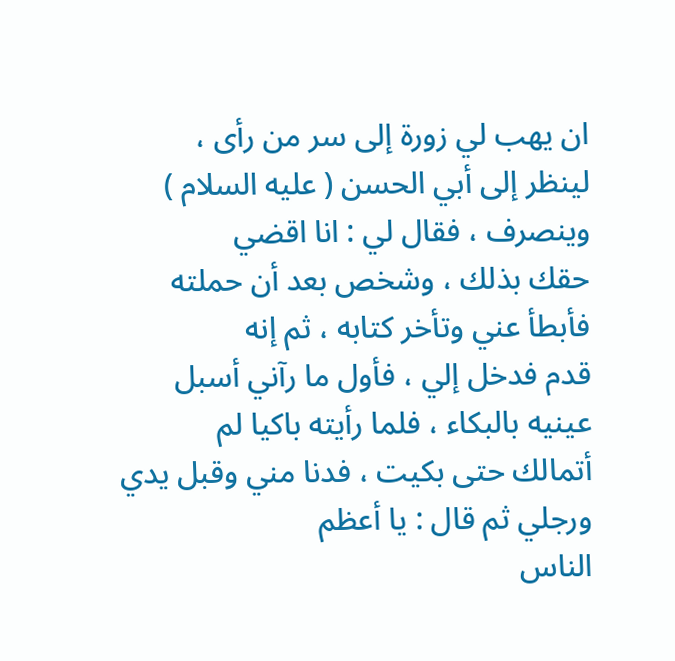ان يهب لي زورة إلى سر من رأى ،
لينظر إلى أبي الحسن ( عليه السلام ) وينصرف ، فقال لي : انا اقضي
حقك بذلك ، وشخص بعد أن حملته فأبطأ عني وتأخر كتابه ، ثم إنه
قدم فدخل إلي ، فأول ما رآني أسبل عينيه بالبكاء ، فلما رأيته باكيا لم
أتمالك حتى بكيت ، فدنا مني وقبل يدي ورجلي ثم قال : يا أعظم
الناس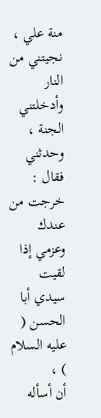منة علي ، نجيتني من النار وأدخلتني الجنة ، وحدثني فقال :
خرجت من عندك وعزمي إذا لقيت سيدي أبا الحسن ( عليه السلام ) ،
أن أسأله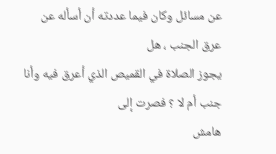عن مسائل وكان فيما عددته أن أسأله عن عرق الجنب ، هل
يجوز الصلاة في القميص الذي أعرق فيه وأنا جنب أم لا ؟ فصرت إلى
هامش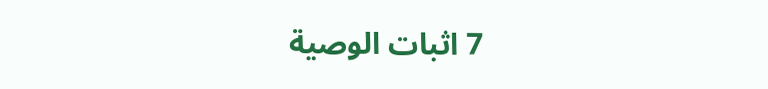7 اثبات الوصية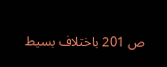ص 201 باختلاف بسيط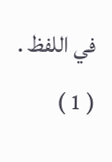في اللفظ .
( 1 )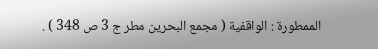الممطورة : الواقفية ( مجمع البحرين مطر ج 3 ص 348 ) .